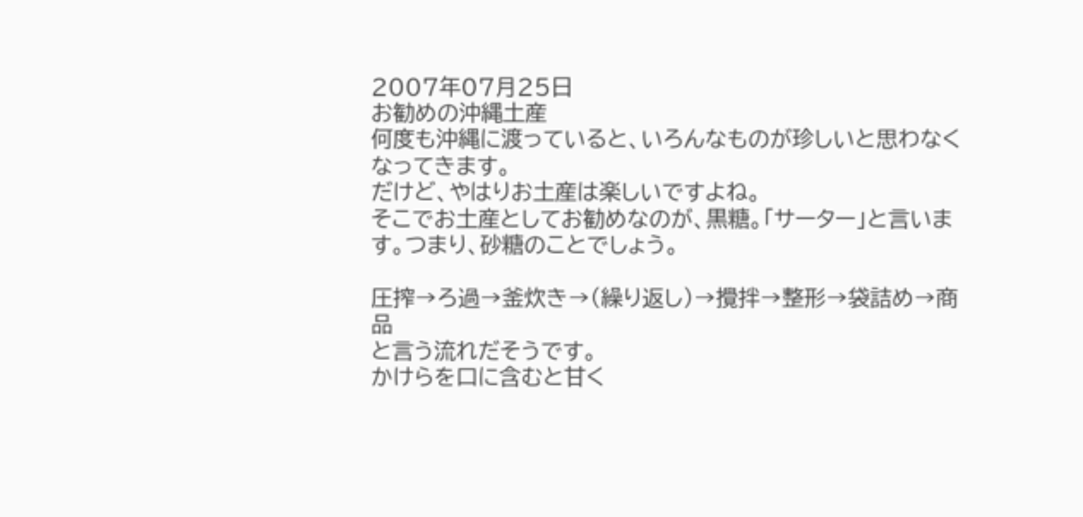2007年07月25日
お勧めの沖縄土産
何度も沖縄に渡っていると、いろんなものが珍しいと思わなくなってきます。
だけど、やはりお土産は楽しいですよね。
そこでお土産としてお勧めなのが、黒糖。「サーター」と言います。つまり、砂糖のことでしょう。

圧搾→ろ過→釜炊き→(繰り返し)→攪拌→整形→袋詰め→商品
と言う流れだそうです。
かけらを口に含むと甘く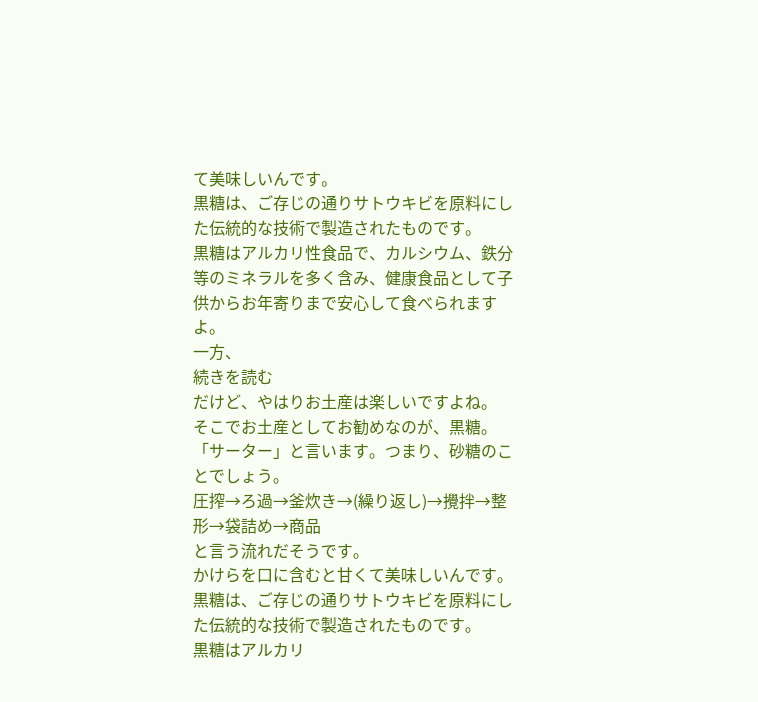て美味しいんです。
黒糖は、ご存じの通りサトウキビを原料にした伝統的な技術で製造されたものです。
黒糖はアルカリ性食品で、カルシウム、鉄分等のミネラルを多く含み、健康食品として子供からお年寄りまで安心して食べられますよ。
一方、
続きを読む
だけど、やはりお土産は楽しいですよね。
そこでお土産としてお勧めなのが、黒糖。「サーター」と言います。つまり、砂糖のことでしょう。
圧搾→ろ過→釜炊き→(繰り返し)→攪拌→整形→袋詰め→商品
と言う流れだそうです。
かけらを口に含むと甘くて美味しいんです。
黒糖は、ご存じの通りサトウキビを原料にした伝統的な技術で製造されたものです。
黒糖はアルカリ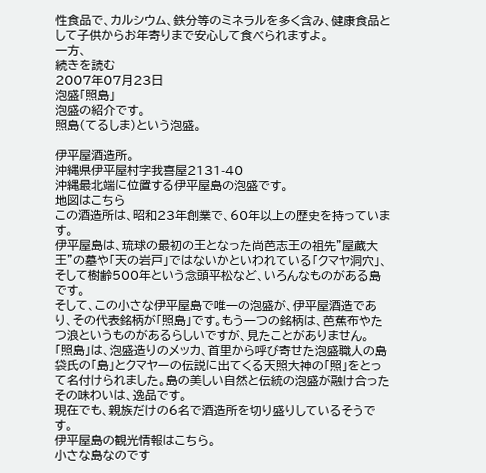性食品で、カルシウム、鉄分等のミネラルを多く含み、健康食品として子供からお年寄りまで安心して食べられますよ。
一方、
続きを読む
2007年07月23日
泡盛「照島」
泡盛の紹介です。
照島(てるしま)という泡盛。

伊平屋酒造所。
沖縄県伊平屋村字我喜屋2131-40
沖縄最北端に位置する伊平屋島の泡盛です。
地図はこちら
この酒造所は、昭和23年創業で、60年以上の歴史を持っています。
伊平屋島は、琉球の最初の王となった尚芭志王の祖先”屋蔵大王”の墓や「天の岩戸」ではないかといわれている「クマヤ洞穴」、そして樹齢500年という念頭平松など、いろんなものがある島です。
そして、この小さな伊平屋島で唯一の泡盛が、伊平屋酒造であり、その代表銘柄が「照島」です。もう一つの銘柄は、芭蕉布やたつ浪というものがあるらしいですが、見たことがありません。
「照島」は、泡盛造りのメッカ、首里から呼び寄せた泡盛職人の島袋氏の「島」とクマヤーの伝説に出てくる天照大神の「照」をとって名付けられました。島の美しい自然と伝統の泡盛が融け合ったその味わいは、逸品です。
現在でも、親族だけの6名で酒造所を切り盛りしているそうです。
伊平屋島の観光情報はこちら。
小さな島なのです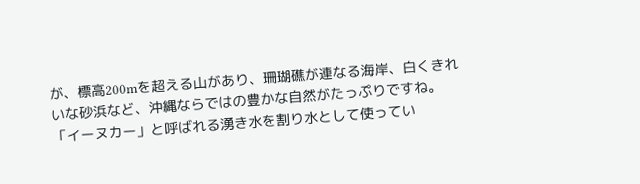が、標高200mを超える山があり、珊瑚礁が連なる海岸、白くきれいな砂浜など、沖縄ならではの豊かな自然がたっぷりですね。
「イーヌカー」と呼ばれる湧き水を割り水として使ってい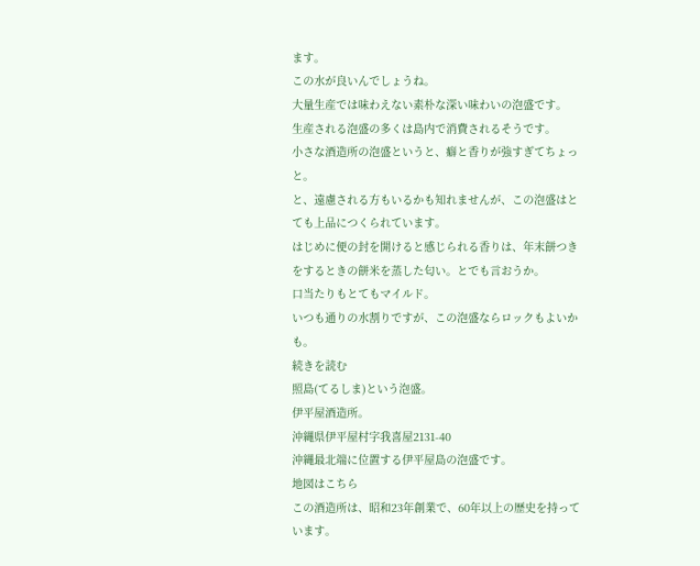ます。
この水が良いんでしょうね。
大量生産では味わえない素朴な深い味わいの泡盛です。
生産される泡盛の多くは島内で消費されるそうです。
小さな酒造所の泡盛というと、癖と香りが強すぎてちょっと。
と、遠慮される方もいるかも知れませんが、この泡盛はとても上品につくられています。
はじめに便の封を開けると感じられる香りは、年末餅つきをするときの餅米を蒸した匂い。とでも言おうか。
口当たりもとてもマイルド。
いつも通りの水割りですが、この泡盛ならロックもよいかも。
続きを読む
照島(てるしま)という泡盛。
伊平屋酒造所。
沖縄県伊平屋村字我喜屋2131-40
沖縄最北端に位置する伊平屋島の泡盛です。
地図はこちら
この酒造所は、昭和23年創業で、60年以上の歴史を持っています。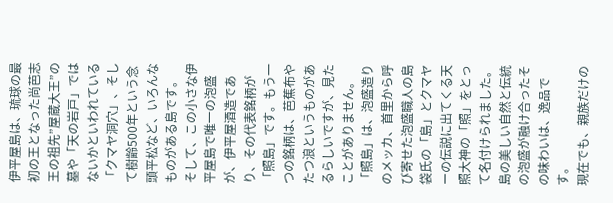伊平屋島は、琉球の最初の王となった尚芭志王の祖先”屋蔵大王”の墓や「天の岩戸」ではないかといわれている「クマヤ洞穴」、そして樹齢500年という念頭平松など、いろんなものがある島です。
そして、この小さな伊平屋島で唯一の泡盛が、伊平屋酒造であり、その代表銘柄が「照島」です。もう一つの銘柄は、芭蕉布やたつ浪というものがあるらしいですが、見たことがありません。
「照島」は、泡盛造りのメッカ、首里から呼び寄せた泡盛職人の島袋氏の「島」とクマヤーの伝説に出てくる天照大神の「照」をとって名付けられました。島の美しい自然と伝統の泡盛が融け合ったその味わいは、逸品です。
現在でも、親族だけの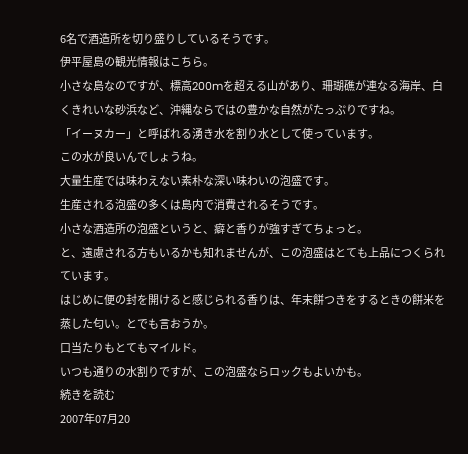6名で酒造所を切り盛りしているそうです。
伊平屋島の観光情報はこちら。
小さな島なのですが、標高200mを超える山があり、珊瑚礁が連なる海岸、白くきれいな砂浜など、沖縄ならではの豊かな自然がたっぷりですね。
「イーヌカー」と呼ばれる湧き水を割り水として使っています。
この水が良いんでしょうね。
大量生産では味わえない素朴な深い味わいの泡盛です。
生産される泡盛の多くは島内で消費されるそうです。
小さな酒造所の泡盛というと、癖と香りが強すぎてちょっと。
と、遠慮される方もいるかも知れませんが、この泡盛はとても上品につくられています。
はじめに便の封を開けると感じられる香りは、年末餅つきをするときの餅米を蒸した匂い。とでも言おうか。
口当たりもとてもマイルド。
いつも通りの水割りですが、この泡盛ならロックもよいかも。
続きを読む
2007年07月20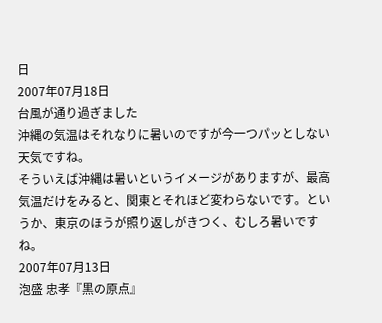日
2007年07月18日
台風が通り過ぎました
沖縄の気温はそれなりに暑いのですが今一つパッとしない天気ですね。
そういえば沖縄は暑いというイメージがありますが、最高気温だけをみると、関東とそれほど変わらないです。というか、東京のほうが照り返しがきつく、むしろ暑いですね。
2007年07月13日
泡盛 忠孝『黒の原点』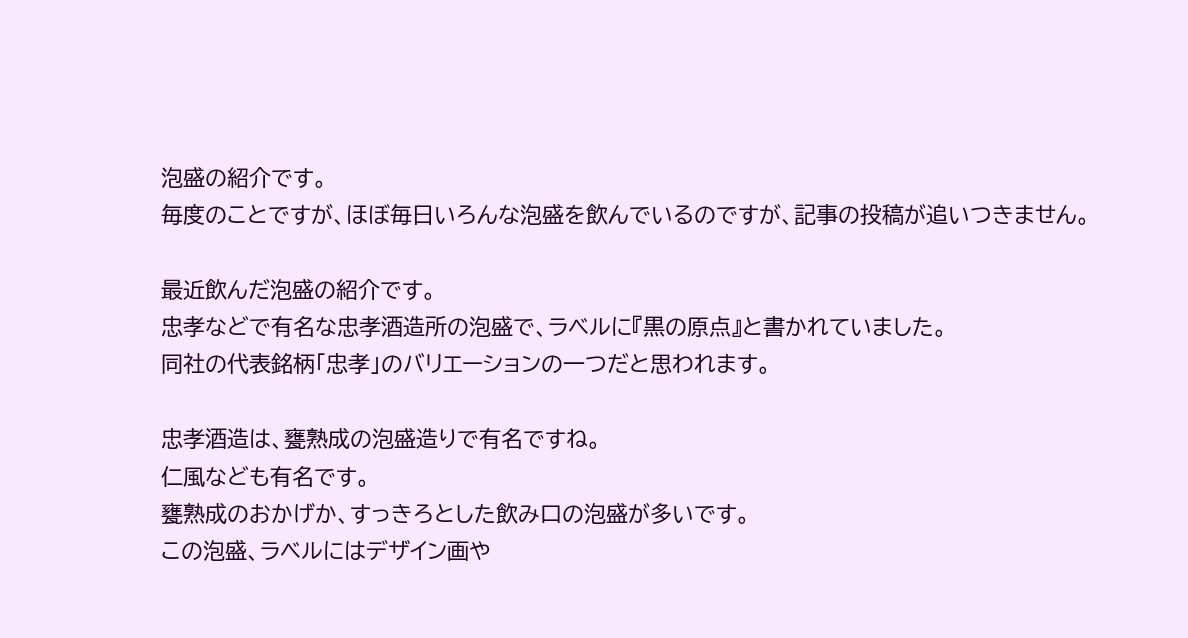泡盛の紹介です。
毎度のことですが、ほぼ毎日いろんな泡盛を飲んでいるのですが、記事の投稿が追いつきません。

最近飲んだ泡盛の紹介です。
忠孝などで有名な忠孝酒造所の泡盛で、ラベルに『黒の原点』と書かれていました。
同社の代表銘柄「忠孝」のバリエーションの一つだと思われます。

忠孝酒造は、甕熟成の泡盛造りで有名ですね。
仁風なども有名です。
甕熟成のおかげか、すっきろとした飲み口の泡盛が多いです。
この泡盛、ラベルにはデザイン画や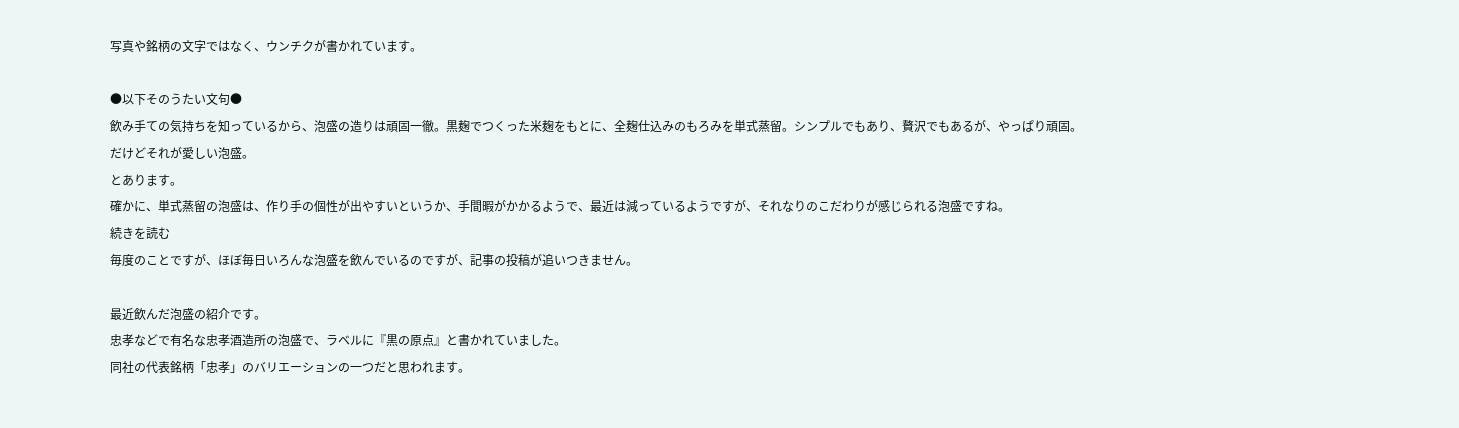写真や銘柄の文字ではなく、ウンチクが書かれています。

●以下そのうたい文句●
飲み手ての気持ちを知っているから、泡盛の造りは頑固一徹。黒麹でつくった米麹をもとに、全麹仕込みのもろみを単式蒸留。シンプルでもあり、贅沢でもあるが、やっぱり頑固。
だけどそれが愛しい泡盛。
とあります。
確かに、単式蒸留の泡盛は、作り手の個性が出やすいというか、手間暇がかかるようで、最近は減っているようですが、それなりのこだわりが感じられる泡盛ですね。
続きを読む
毎度のことですが、ほぼ毎日いろんな泡盛を飲んでいるのですが、記事の投稿が追いつきません。

最近飲んだ泡盛の紹介です。
忠孝などで有名な忠孝酒造所の泡盛で、ラベルに『黒の原点』と書かれていました。
同社の代表銘柄「忠孝」のバリエーションの一つだと思われます。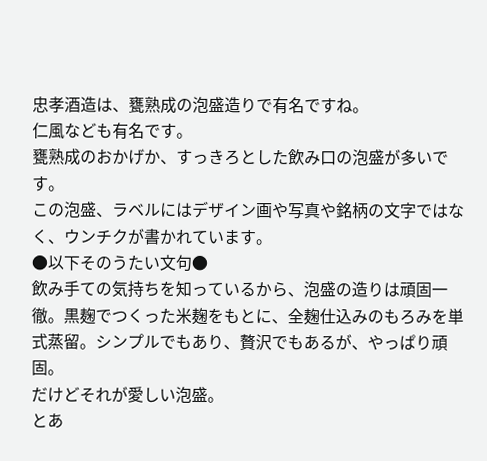忠孝酒造は、甕熟成の泡盛造りで有名ですね。
仁風なども有名です。
甕熟成のおかげか、すっきろとした飲み口の泡盛が多いです。
この泡盛、ラベルにはデザイン画や写真や銘柄の文字ではなく、ウンチクが書かれています。
●以下そのうたい文句●
飲み手ての気持ちを知っているから、泡盛の造りは頑固一徹。黒麹でつくった米麹をもとに、全麹仕込みのもろみを単式蒸留。シンプルでもあり、贅沢でもあるが、やっぱり頑固。
だけどそれが愛しい泡盛。
とあ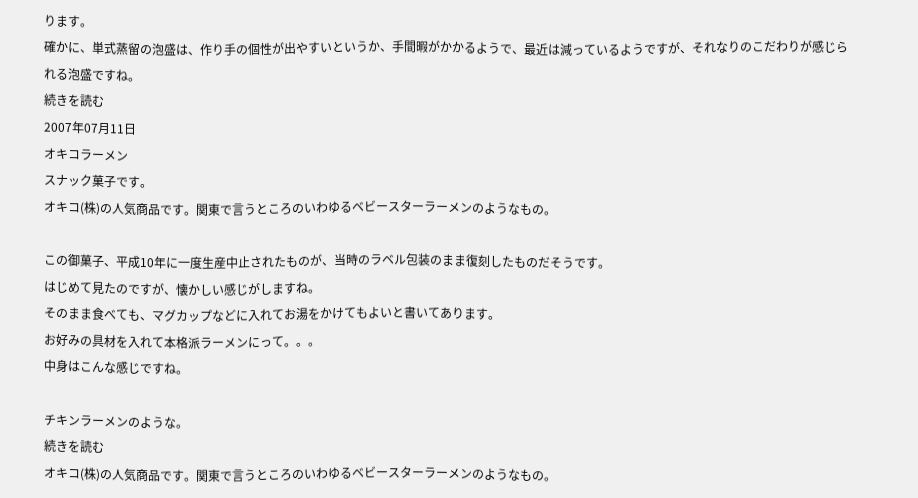ります。
確かに、単式蒸留の泡盛は、作り手の個性が出やすいというか、手間暇がかかるようで、最近は減っているようですが、それなりのこだわりが感じられる泡盛ですね。
続きを読む
2007年07月11日
オキコラーメン
スナック菓子です。
オキコ(株)の人気商品です。関東で言うところのいわゆるベビースターラーメンのようなもの。

この御菓子、平成10年に一度生産中止されたものが、当時のラベル包装のまま復刻したものだそうです。
はじめて見たのですが、懐かしい感じがしますね。
そのまま食べても、マグカップなどに入れてお湯をかけてもよいと書いてあります。
お好みの具材を入れて本格派ラーメンにって。。。
中身はこんな感じですね。

チキンラーメンのような。
続きを読む
オキコ(株)の人気商品です。関東で言うところのいわゆるベビースターラーメンのようなもの。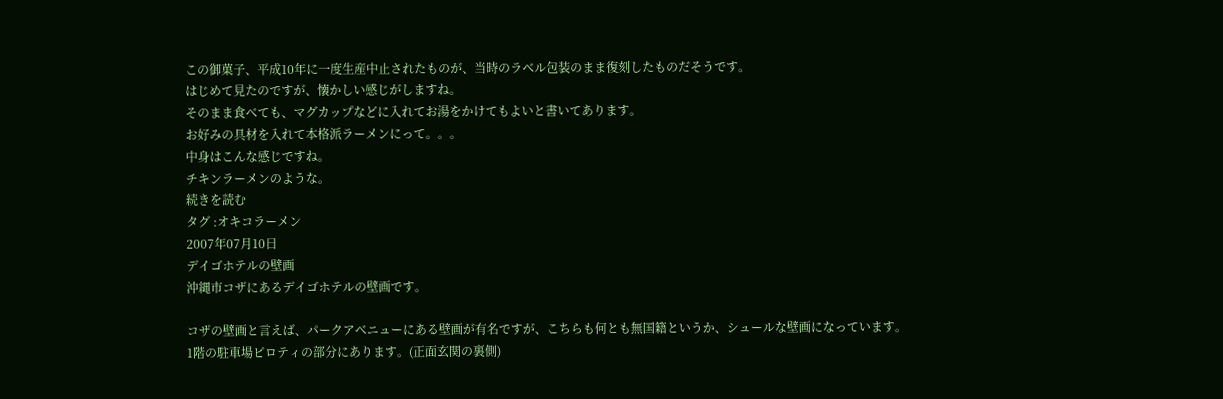この御菓子、平成10年に一度生産中止されたものが、当時のラベル包装のまま復刻したものだそうです。
はじめて見たのですが、懐かしい感じがしますね。
そのまま食べても、マグカップなどに入れてお湯をかけてもよいと書いてあります。
お好みの具材を入れて本格派ラーメンにって。。。
中身はこんな感じですね。
チキンラーメンのような。
続きを読む
タグ :オキコラーメン
2007年07月10日
デイゴホテルの壁画
沖縄市コザにあるデイゴホテルの壁画です。

コザの壁画と言えば、パークアベニューにある壁画が有名ですが、こちらも何とも無国籍というか、シュールな壁画になっています。
1階の駐車場ピロティの部分にあります。(正面玄関の裏側)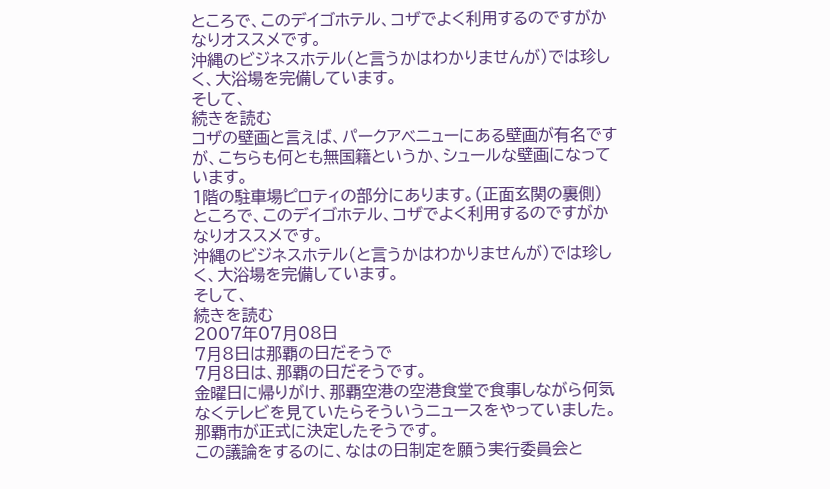ところで、このデイゴホテル、コザでよく利用するのですがかなりオススメです。
沖縄のビジネスホテル(と言うかはわかりませんが)では珍しく、大浴場を完備しています。
そして、
続きを読む
コザの壁画と言えば、パークアベニューにある壁画が有名ですが、こちらも何とも無国籍というか、シュールな壁画になっています。
1階の駐車場ピロティの部分にあります。(正面玄関の裏側)
ところで、このデイゴホテル、コザでよく利用するのですがかなりオススメです。
沖縄のビジネスホテル(と言うかはわかりませんが)では珍しく、大浴場を完備しています。
そして、
続きを読む
2007年07月08日
7月8日は那覇の日だそうで
7月8日は、那覇の日だそうです。
金曜日に帰りがけ、那覇空港の空港食堂で食事しながら何気なくテレビを見ていたらそういうニュースをやっていました。
那覇市が正式に決定したそうです。
この議論をするのに、なはの日制定を願う実行委員会と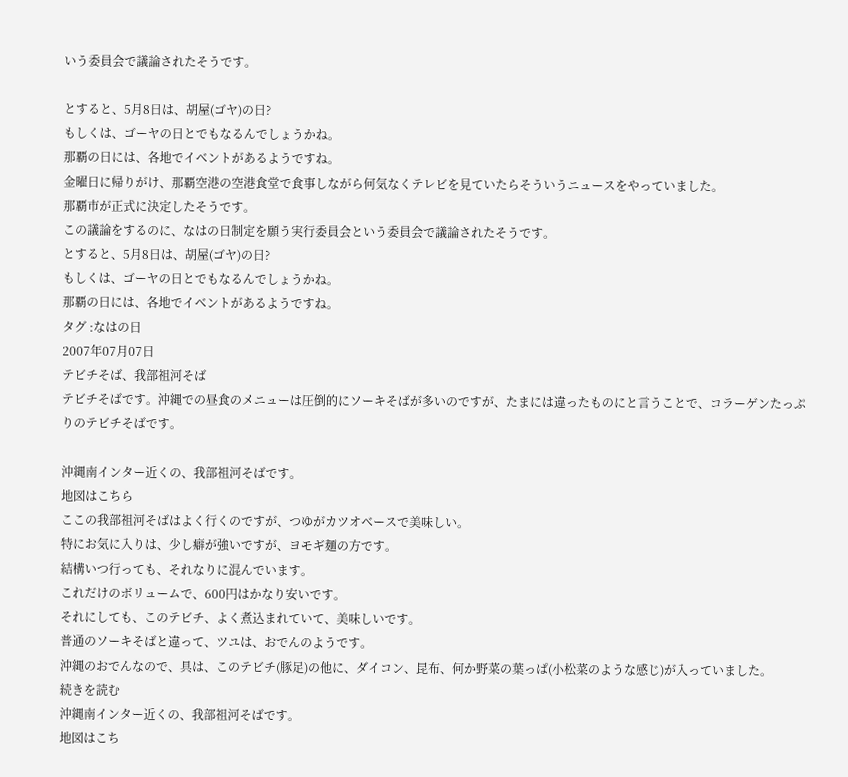いう委員会で議論されたそうです。

とすると、5月8日は、胡屋(ゴヤ)の日?
もしくは、ゴーヤの日とでもなるんでしょうかね。
那覇の日には、各地でイベントがあるようですね。
金曜日に帰りがけ、那覇空港の空港食堂で食事しながら何気なくテレビを見ていたらそういうニュースをやっていました。
那覇市が正式に決定したそうです。
この議論をするのに、なはの日制定を願う実行委員会という委員会で議論されたそうです。
とすると、5月8日は、胡屋(ゴヤ)の日?
もしくは、ゴーヤの日とでもなるんでしょうかね。
那覇の日には、各地でイベントがあるようですね。
タグ :なはの日
2007年07月07日
テビチそば、我部祖河そば
テビチそばです。沖縄での昼食のメニューは圧倒的にソーキそばが多いのですが、たまには違ったものにと言うことで、コラーゲンたっぷりのテビチそばです。

沖縄南インター近くの、我部祖河そばです。
地図はこちら
ここの我部祖河そばはよく行くのですが、つゆがカツオベースで美味しい。
特にお気に入りは、少し癖が強いですが、ヨモギ麺の方です。
結構いつ行っても、それなりに混んでいます。
これだけのボリュームで、600円はかなり安いです。
それにしても、このテビチ、よく煮込まれていて、美味しいです。
普通のソーキそばと違って、ツユは、おでんのようです。
沖縄のおでんなので、具は、このテビチ(豚足)の他に、ダイコン、昆布、何か野菜の葉っぱ(小松菜のような感じ)が入っていました。
続きを読む
沖縄南インター近くの、我部祖河そばです。
地図はこち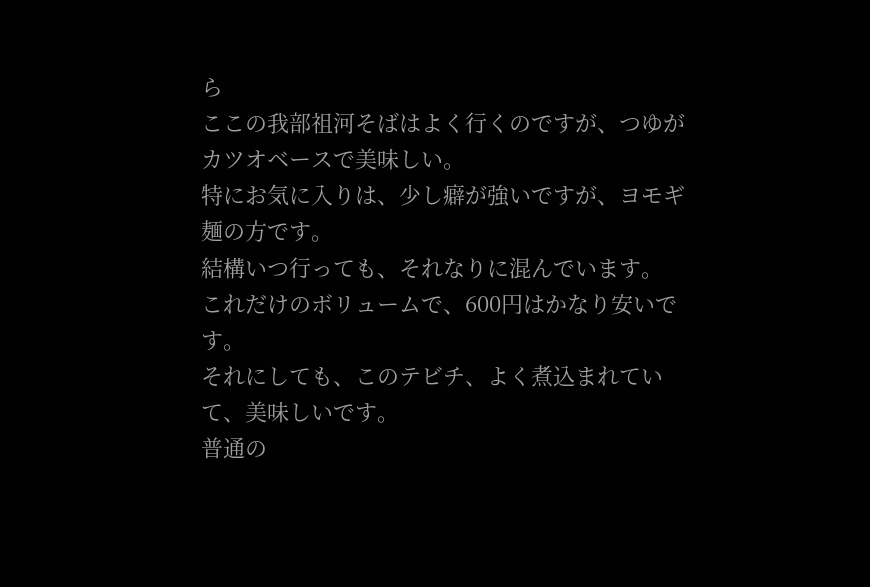ら
ここの我部祖河そばはよく行くのですが、つゆがカツオベースで美味しい。
特にお気に入りは、少し癖が強いですが、ヨモギ麺の方です。
結構いつ行っても、それなりに混んでいます。
これだけのボリュームで、600円はかなり安いです。
それにしても、このテビチ、よく煮込まれていて、美味しいです。
普通の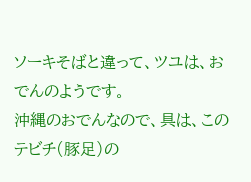ソーキそばと違って、ツユは、おでんのようです。
沖縄のおでんなので、具は、このテビチ(豚足)の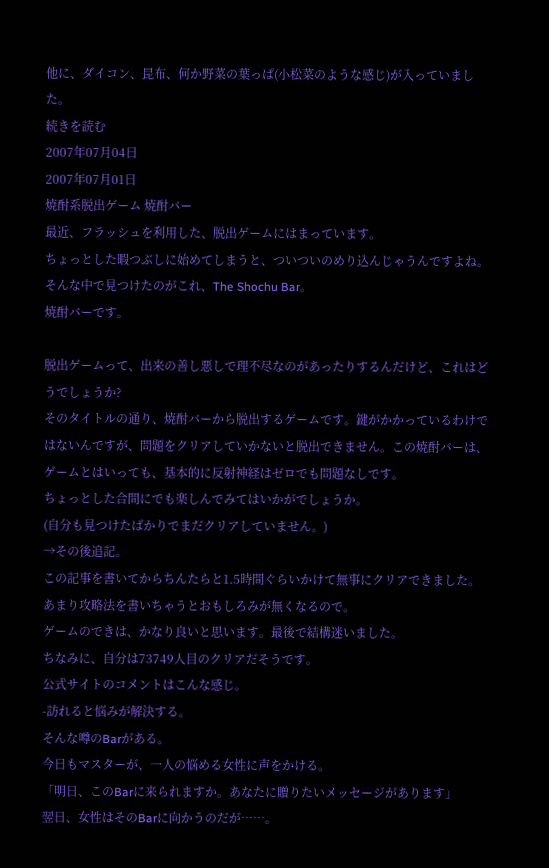他に、ダイコン、昆布、何か野菜の葉っぱ(小松菜のような感じ)が入っていました。
続きを読む
2007年07月04日
2007年07月01日
焼酎系脱出ゲーム 焼酎バー
最近、フラッシュを利用した、脱出ゲームにはまっています。
ちょっとした暇つぶしに始めてしまうと、ついついのめり込んじゃうんですよね。
そんな中で見つけたのがこれ、The Shochu Bar。
焼酎バーです。

脱出ゲームって、出来の善し悪しで理不尽なのがあったりするんだけど、これはどうでしょうか?
そのタイトルの通り、焼酎バーから脱出するゲームです。鍵がかかっているわけではないんですが、問題をクリアしていかないと脱出できません。この焼酎バーは、ゲームとはいっても、基本的に反射神経はゼロでも問題なしです。
ちょっとした合間にでも楽しんでみてはいかがでしょうか。
(自分も見つけたばかりでまだクリアしていません。)
→その後追記。
この記事を書いてからちんたらと1.5時間ぐらいかけて無事にクリアできました。
あまり攻略法を書いちゃうとおもしろみが無くなるので。
ゲームのできは、かなり良いと思います。最後で結構迷いました。
ちなみに、自分は73749人目のクリアだそうです。
公式サイトのコメントはこんな感じ。
-訪れると悩みが解決する。
そんな噂のBarがある。
今日もマスターが、一人の悩める女性に声をかける。
「明日、このBarに来られますか。あなたに贈りたいメッセージがあります」
翌日、女性はそのBarに向かうのだが……。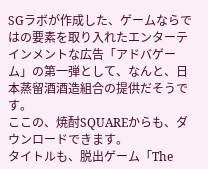SGラボが作成した、ゲームならではの要素を取り入れたエンターテインメントな広告「アドバゲーム」の第一弾として、なんと、日本蒸留酒酒造組合の提供だそうです。
ここの、焼酎SQUAREからも、ダウンロードできます。
タイトルも、脱出ゲーム「The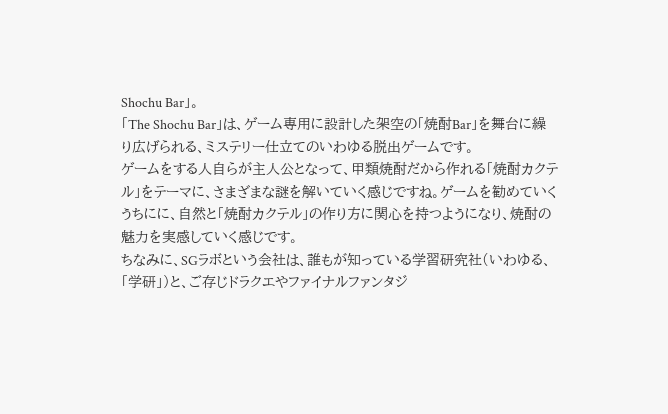Shochu Bar」。
「The Shochu Bar」は、ゲーム専用に設計した架空の「焼酎Bar」を舞台に繰り広げられる、ミステリー仕立てのいわゆる脱出ゲームです。
ゲームをする人自らが主人公となって、甲類焼酎だから作れる「焼酎カクテル」をテーマに、さまざまな謎を解いていく感じですね。ゲームを勧めていくうちにに、自然と「焼酎カクテル」の作り方に関心を持つようになり、焼酎の魅力を実感していく感じです。
ちなみに、SGラボという会社は、誰もが知っている学習研究社(いわゆる、「学研」)と、ご存じドラクエやファイナルファンタジ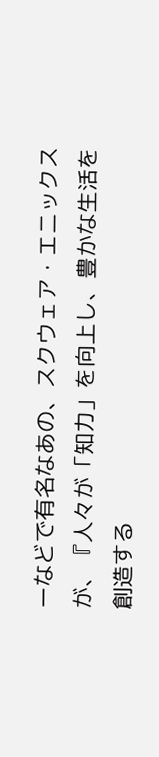ーなどで有名なあの、スクウェア・エニックスが、『人々が「知力」を向上し、豊かな生活を創造する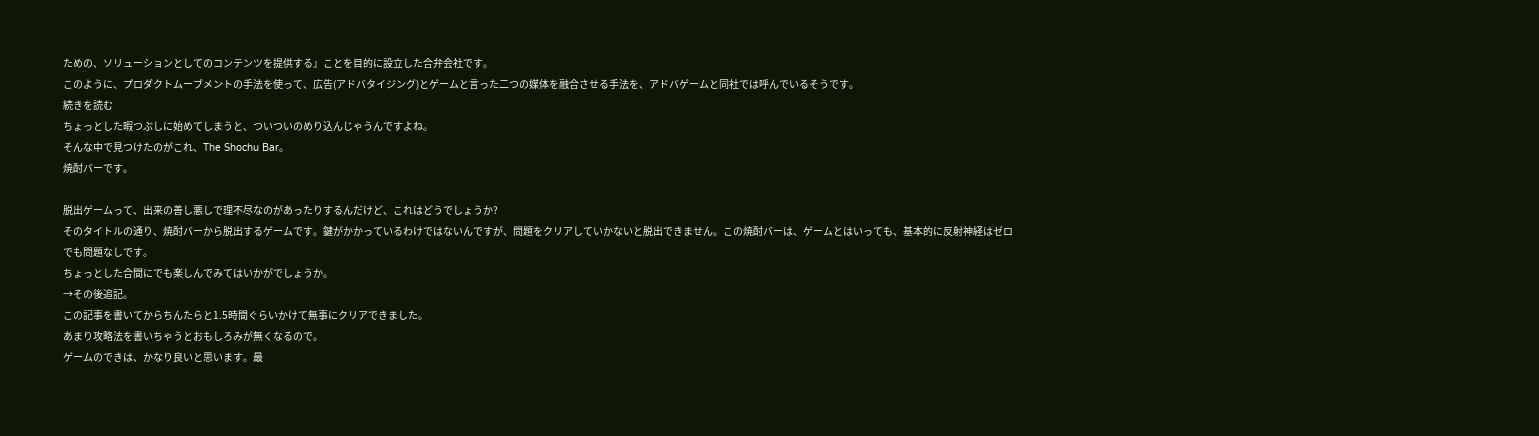ための、ソリューションとしてのコンテンツを提供する』ことを目的に設立した合弁会社です。
このように、プロダクトムーブメントの手法を使って、広告(アドバタイジング)とゲームと言った二つの媒体を融合させる手法を、アドバゲームと同社では呼んでいるそうです。
続きを読む
ちょっとした暇つぶしに始めてしまうと、ついついのめり込んじゃうんですよね。
そんな中で見つけたのがこれ、The Shochu Bar。
焼酎バーです。

脱出ゲームって、出来の善し悪しで理不尽なのがあったりするんだけど、これはどうでしょうか?
そのタイトルの通り、焼酎バーから脱出するゲームです。鍵がかかっているわけではないんですが、問題をクリアしていかないと脱出できません。この焼酎バーは、ゲームとはいっても、基本的に反射神経はゼロでも問題なしです。
ちょっとした合間にでも楽しんでみてはいかがでしょうか。
→その後追記。
この記事を書いてからちんたらと1.5時間ぐらいかけて無事にクリアできました。
あまり攻略法を書いちゃうとおもしろみが無くなるので。
ゲームのできは、かなり良いと思います。最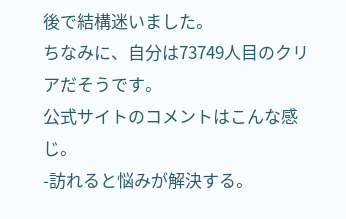後で結構迷いました。
ちなみに、自分は73749人目のクリアだそうです。
公式サイトのコメントはこんな感じ。
-訪れると悩みが解決する。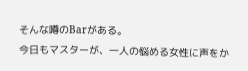そんな噂のBarがある。
今日もマスターが、一人の悩める女性に声をか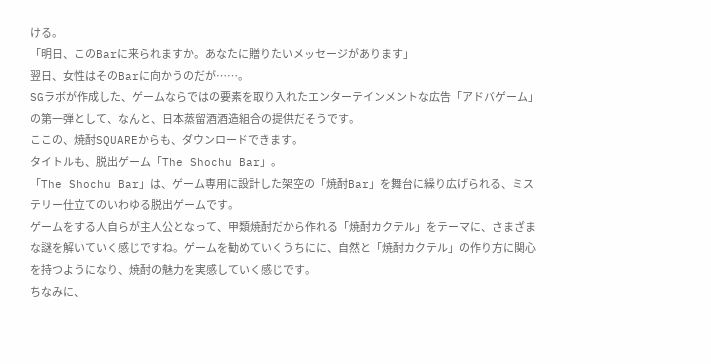ける。
「明日、このBarに来られますか。あなたに贈りたいメッセージがあります」
翌日、女性はそのBarに向かうのだが……。
SGラボが作成した、ゲームならではの要素を取り入れたエンターテインメントな広告「アドバゲーム」の第一弾として、なんと、日本蒸留酒酒造組合の提供だそうです。
ここの、焼酎SQUAREからも、ダウンロードできます。
タイトルも、脱出ゲーム「The Shochu Bar」。
「The Shochu Bar」は、ゲーム専用に設計した架空の「焼酎Bar」を舞台に繰り広げられる、ミステリー仕立てのいわゆる脱出ゲームです。
ゲームをする人自らが主人公となって、甲類焼酎だから作れる「焼酎カクテル」をテーマに、さまざまな謎を解いていく感じですね。ゲームを勧めていくうちにに、自然と「焼酎カクテル」の作り方に関心を持つようになり、焼酎の魅力を実感していく感じです。
ちなみに、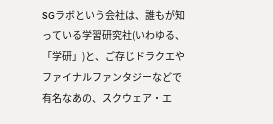SGラボという会社は、誰もが知っている学習研究社(いわゆる、「学研」)と、ご存じドラクエやファイナルファンタジーなどで有名なあの、スクウェア・エ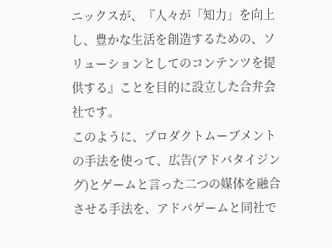ニックスが、『人々が「知力」を向上し、豊かな生活を創造するための、ソリューションとしてのコンテンツを提供する』ことを目的に設立した合弁会社です。
このように、プロダクトムーブメントの手法を使って、広告(アドバタイジング)とゲームと言った二つの媒体を融合させる手法を、アドバゲームと同社で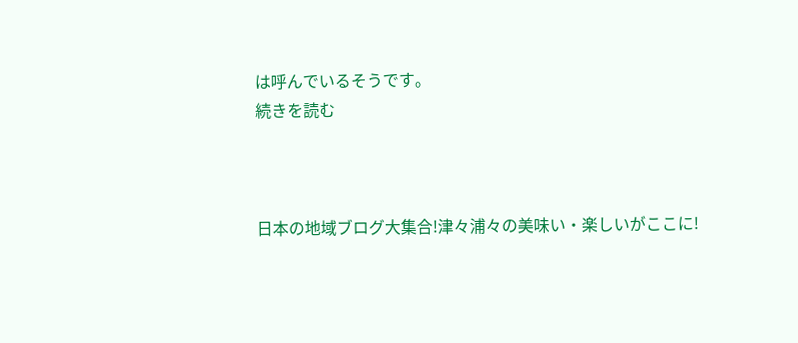は呼んでいるそうです。
続きを読む



日本の地域ブログ大集合!津々浦々の美味い・楽しいがここに!